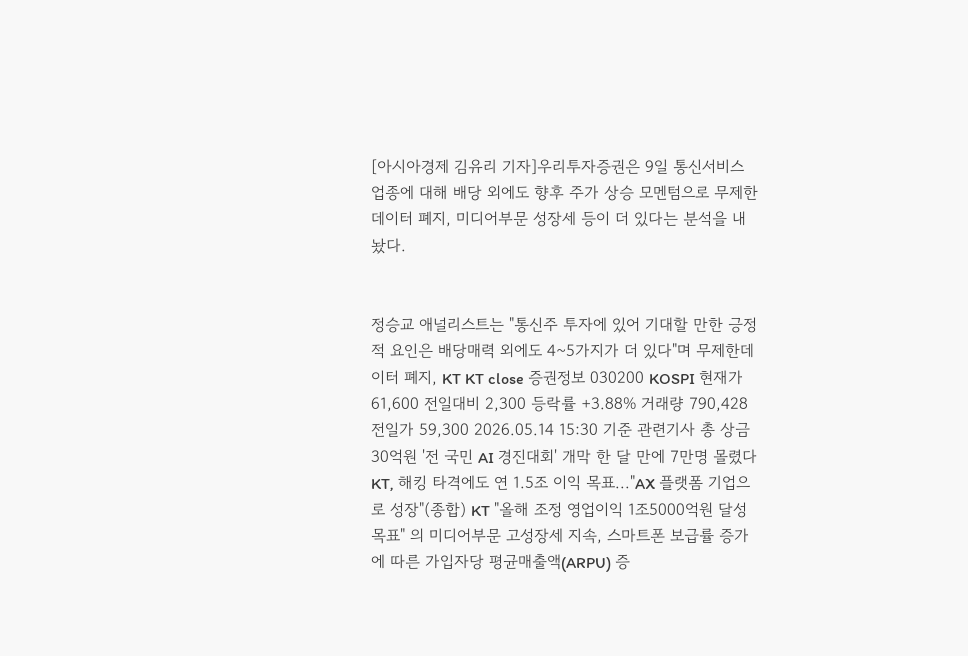[아시아경제 김유리 기자]우리투자증권은 9일 통신서비스 업종에 대해 배당 외에도 향후 주가 상승 모멘텀으로 무제한데이터 폐지, 미디어부문 성장세 등이 더 있다는 분석을 내놨다.


정승교 애널리스트는 "통신주 투자에 있어 기대할 만한 긍정적 요인은 배당매력 외에도 4~5가지가 더 있다"며 무제한데이터 폐지, KT KT close 증권정보 030200 KOSPI 현재가 61,600 전일대비 2,300 등락률 +3.88% 거래량 790,428 전일가 59,300 2026.05.14 15:30 기준 관련기사 총 상금 30억원 '전 국민 AI 경진대회' 개막 한 달 만에 7만명 몰렸다 KT, 해킹 타격에도 연 1.5조 이익 목표..."AX 플랫폼 기업으로 성장"(종합) KT "올해 조정 영업이익 1조5000억원 달성 목표" 의 미디어부문 고성장세 지속, 스마트폰 보급률 증가에 따른 가입자당 평균매출액(ARPU) 증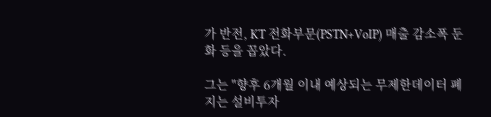가 반전, KT 전화부문(PSTN+VoIP) 매출 감소폭 둔화 등을 꼽았다.

그는 "향후 6개월 이내 예상되는 무제한데이터 폐지는 설비투자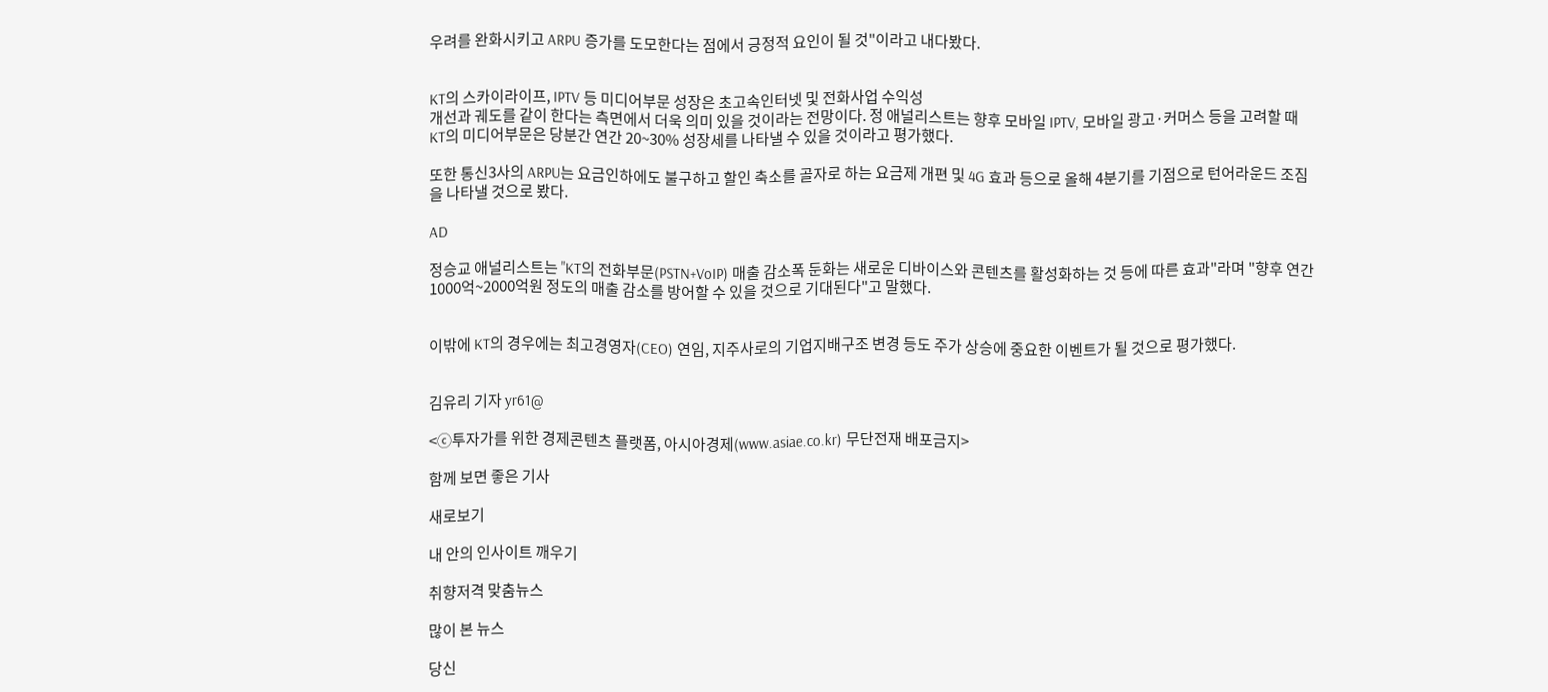우려를 완화시키고 ARPU 증가를 도모한다는 점에서 긍정적 요인이 될 것"이라고 내다봤다.


KT의 스카이라이프, IPTV 등 미디어부문 성장은 초고속인터넷 및 전화사업 수익성
개선과 궤도를 같이 한다는 측면에서 더욱 의미 있을 것이라는 전망이다. 정 애널리스트는 향후 모바일 IPTV, 모바일 광고·커머스 등을 고려할 때 KT의 미디어부문은 당분간 연간 20~30% 성장세를 나타낼 수 있을 것이라고 평가했다.

또한 통신3사의 ARPU는 요금인하에도 불구하고 할인 축소를 골자로 하는 요금제 개편 및 4G 효과 등으로 올해 4분기를 기점으로 턴어라운드 조짐을 나타낼 것으로 봤다.

AD

정승교 애널리스트는 "KT의 전화부문(PSTN+VoIP) 매출 감소폭 둔화는 새로운 디바이스와 콘텐츠를 활성화하는 것 등에 따른 효과"라며 "향후 연간 1000억~2000억원 정도의 매출 감소를 방어할 수 있을 것으로 기대된다"고 말했다.


이밖에 KT의 경우에는 최고경영자(CEO) 연임, 지주사로의 기업지배구조 변경 등도 주가 상승에 중요한 이벤트가 될 것으로 평가했다.


김유리 기자 yr61@

<ⓒ투자가를 위한 경제콘텐츠 플랫폼, 아시아경제(www.asiae.co.kr) 무단전재 배포금지>

함께 보면 좋은 기사

새로보기

내 안의 인사이트 깨우기

취향저격 맞춤뉴스

많이 본 뉴스

당신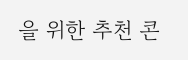을 위한 추천 콘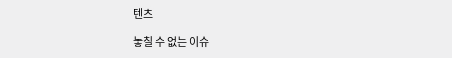텐츠

놓칠 수 없는 이슈